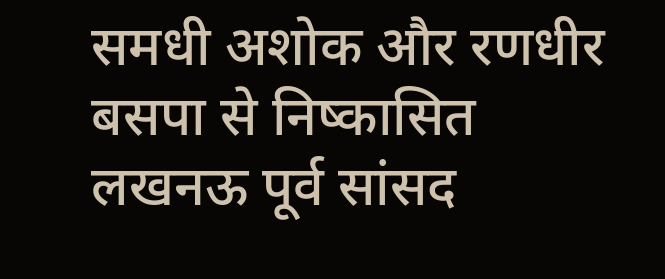समधी अशोक और रणधीर बसपा से निष्कासित
लखनऊ पूर्व सांसद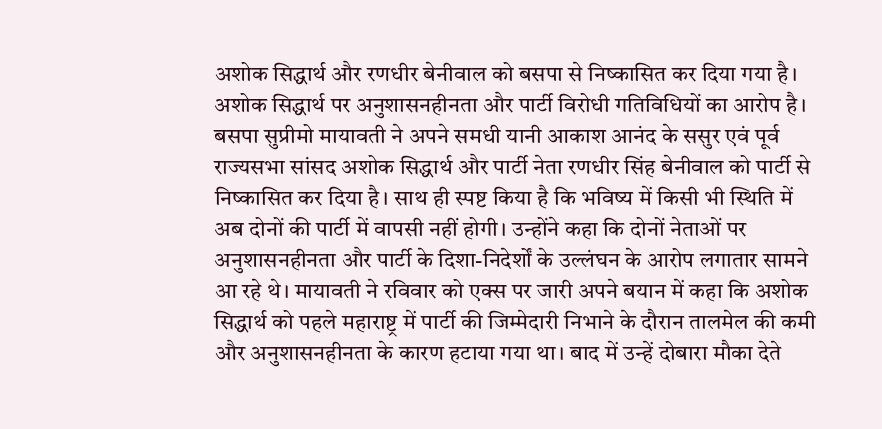अशोक सिद्धार्थ और रणधीर बेनीवाल को बसपा से निष्कासित कर दिया गया है। अशोक सिद्धार्थ पर अनुशासनहीनता और पार्टी विरोधी गतिविधियों का आरोप है। बसपा सुप्रीमो मायावती ने अपने समधी यानी आकाश आनंद के ससुर एवं पूर्व राज्यसभा सांसद अशोक सिद्धार्थ और पार्टी नेता रणधीर सिंह बेनीवाल को पार्टी से निष्कासित कर दिया है। साथ ही स्पष्ट किया है कि भविष्य में किसी भी स्थिति में अब दोनों की पार्टी में वापसी नहीं होगी। उन्होंने कहा कि दोनों नेताओं पर अनुशासनहीनता और पार्टी के दिशा-निदेर्शों के उल्लंघन के आरोप लगातार सामने आ रहे थे। मायावती ने रविवार को एक्स पर जारी अपने बयान में कहा कि अशोक सिद्धार्थ को पहले महाराष्ट्र में पार्टी की जिम्मेदारी निभाने के दौरान तालमेल की कमी और अनुशासनहीनता के कारण हटाया गया था। बाद में उन्हें दोबारा मौका देते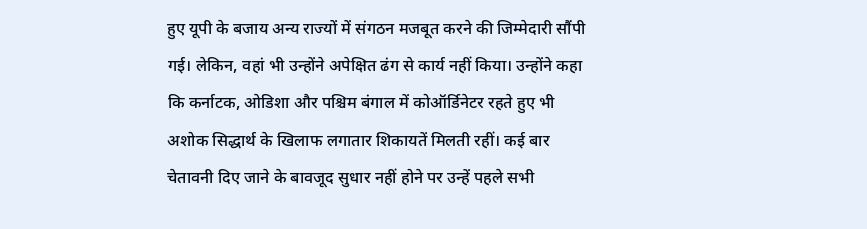हुए यूपी के बजाय अन्य राज्यों में संगठन मजबूत करने की जिम्मेदारी सौंपी गई। लेकिन, वहां भी उन्होंने अपेक्षित ढंग से कार्य नहीं किया। उन्होंने कहा कि कर्नाटक, ओडिशा और पश्चिम बंगाल में कोऑर्डिनेटर रहते हुए भी अशोक सिद्धार्थ के खिलाफ लगातार शिकायतें मिलती रहीं। कई बार चेतावनी दिए जाने के बावजूद सुधार नहीं होने पर उन्हें पहले सभी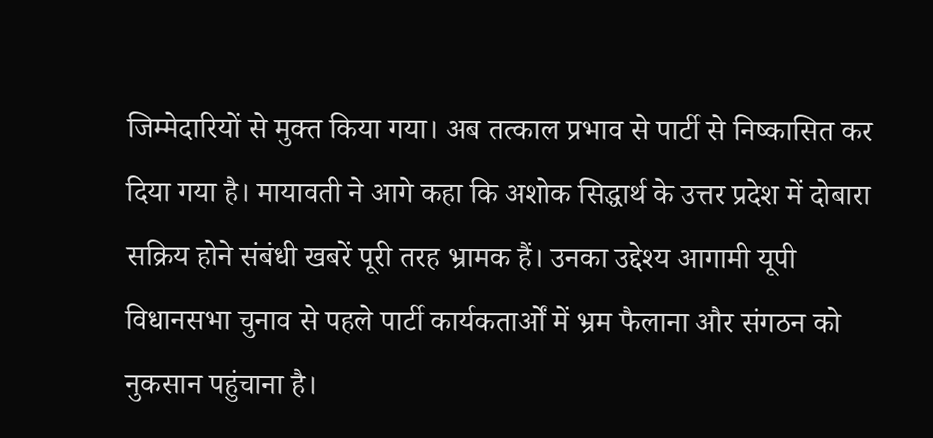जिम्मेदारियों से मुक्त किया गया। अब तत्काल प्रभाव से पार्टी से निष्कासित कर दिया गया है। मायावती ने आगे कहा कि अशोक सिद्धार्थ के उत्तर प्रदेश में दोबारा सक्रिय होने संबंधी खबरें पूरी तरह भ्रामक हैं। उनका उद्देश्य आगामी यूपी विधानसभा चुनाव से पहले पार्टी कार्यकतार्ओं में भ्रम फैलाना और संगठन को नुकसान पहुंचाना है।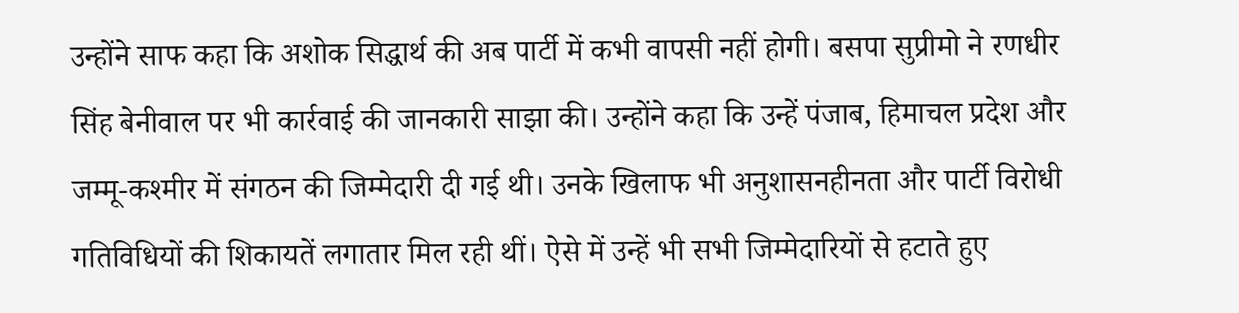उन्होंने साफ कहा कि अशोक सिद्धार्थ की अब पार्टी में कभी वापसी नहीं होगी। बसपा सुप्रीमो ने रणधीर सिंह बेनीवाल पर भी कार्रवाई की जानकारी साझा की। उन्होंने कहा कि उन्हें पंजाब, हिमाचल प्रदेश और जम्मू-कश्मीर में संगठन की जिम्मेदारी दी गई थी। उनके खिलाफ भी अनुशासनहीनता और पार्टी विरोधी गतिविधियों की शिकायतें लगातार मिल रही थीं। ऐसे में उन्हें भी सभी जिम्मेदारियों से हटाते हुए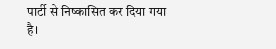पार्टी से निष्कासित कर दिया गया है।